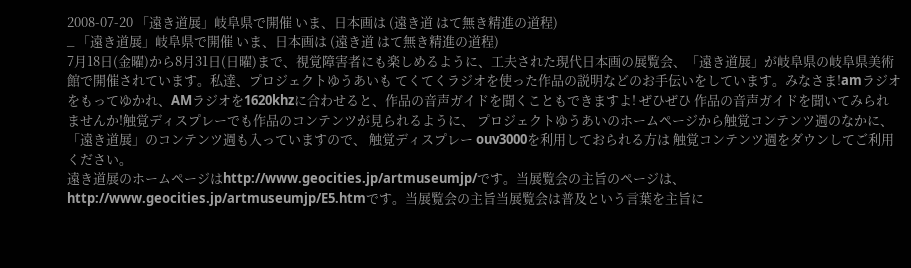2008-07-20 「遠き道展」岐阜県で開催 いま、日本画は (遠き道 はて無き精進の道程)
_ 「遠き道展」岐阜県で開催 いま、日本画は (遠き道 はて無き精進の道程)
7月18日(金曜)から8月31日(日曜)まで、視覚障害者にも楽しめるように、工夫された現代日本画の展覧会、「遠き道展」が岐阜県の岐阜県美術館で開催されています。私達、プロジェクトゆうあいも てくてくラジオを使った作品の説明などのお手伝いをしています。みなさま!amラジオをもってゆかれ、AMラジオを1620khzに合わせると、作品の音声ガイドを聞くこともできますよ! ぜひぜひ 作品の音声ガイドを聞いてみられませんか!触覚ディスプレーでも作品のコンテンツが見られるように、 プロジェクトゆうあいのホームページから触覚コンテンツ週のなかに、「遠き道展」のコンテンツ週も入っていますので、 触覚ディスプレー ouv3000を利用しておられる方は 触覚コンテンツ週をダウンしてご利用ください。
遠き道展のホームページはhttp://www.geocities.jp/artmuseumjp/です。当展覧会の主旨のページは、http://www.geocities.jp/artmuseumjp/E5.htmです。当展覧会の主旨当展覧会は普及という言葉を主旨に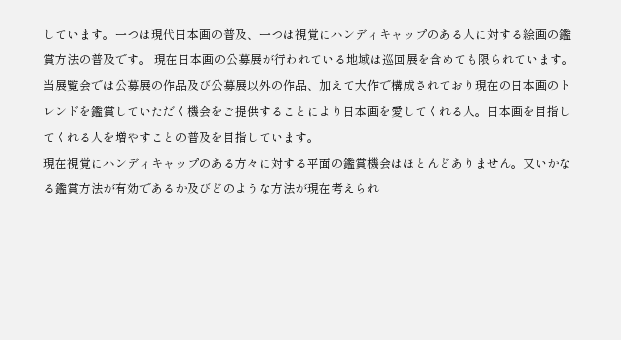しています。一つは現代日本画の普及、一つは視覚にハンディキャップのある人に対する絵画の鑑賞方法の普及です。 現在日本画の公募展が行われている地域は巡回展を含めても限られています。当展覧会では公募展の作品及び公募展以外の作品、加えて大作で構成されており現在の日本画のトレンドを鑑賞していただく機会をご提供することにより日本画を愛してくれる人。日本画を目指してくれる人を増やすことの普及を目指しています。
現在視覚にハンディキャップのある方々に対する平面の鑑賞機会はほとんどありません。又いかなる鑑賞方法が有効であるか及びどのような方法が現在考えられ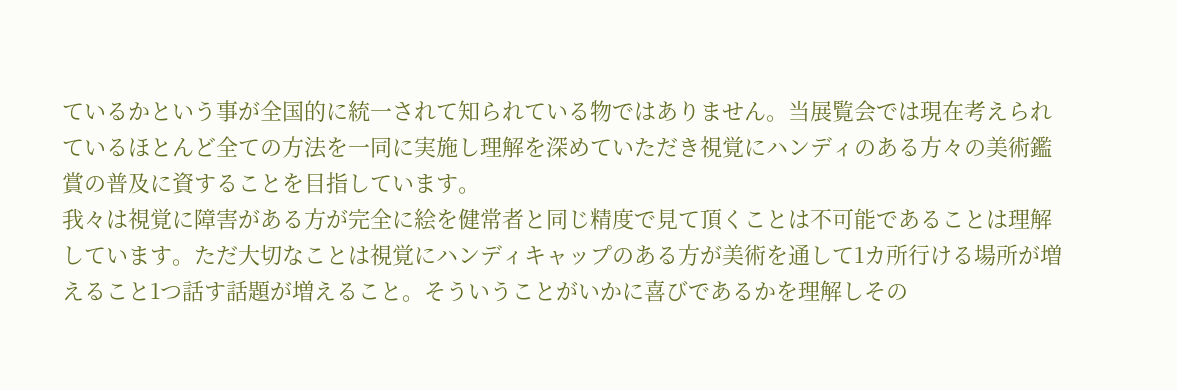ているかという事が全国的に統一されて知られている物ではありません。当展覧会では現在考えられているほとんど全ての方法を一同に実施し理解を深めていただき視覚にハンディのある方々の美術鑑賞の普及に資することを目指しています。
我々は視覚に障害がある方が完全に絵を健常者と同じ精度で見て頂くことは不可能であることは理解しています。ただ大切なことは視覚にハンディキャップのある方が美術を通して1カ所行ける場所が増えること1つ話す話題が増えること。そういうことがいかに喜びであるかを理解しその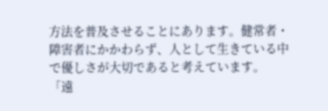方法を普及させることにあります。健常者・障害者にかかわらず、人として生きている中で優しさが大切であると考えています。
「遠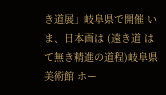き道展」岐阜県で開催 いま、日本画は (遠き道 はて無き精進の道程)岐阜県美術館 ホー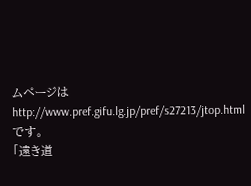ムページはhttp://www.pref.gifu.lg.jp/pref/s27213/jtop.htmlです。
「遠き道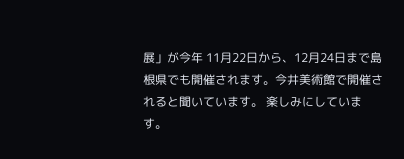展」が今年 11月22日から、12月24日まで島根県でも開催されます。今井美術館で開催されると聞いています。 楽しみにしています。